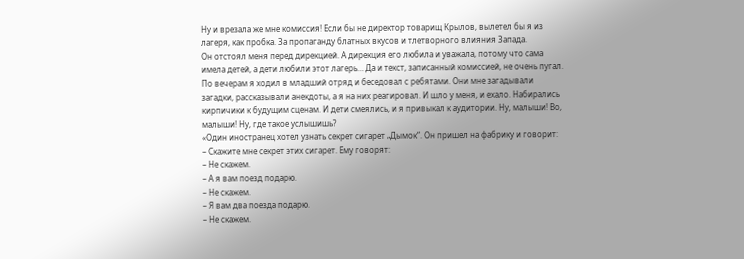Ну и врезала же мне комиссия! Если бы не директор товарищ Крылов, вылетел бы я из лагеря, как пробка. За пропаганду блатных вкусов и тлетворного влияния Запада.
Он отстоял меня перед дирекцией. А дирекция его любила и уважала, потому что сама имела детей, а дети любили этот лагерь… Да и текст, записанный комиссией, не очень пугал.
По вечерам я ходил в младший отряд и беседовал с ребятами. Они мне загадывали загадки, рассказывали анекдоты, а я на них реагировал. И шло у меня, и ехало. Набирались кирпичики к будущим сценам. И дети смеялись, и я привыкал к аудитории. Ну, малыши! Во, малыши! Ну, где такое услышишь?
«Один иностранец хотел узнать секрет сигарет „Дымок“. Он пришел на фабрику и говорит:
– Скажите мне секрет этих сигарет. Ему говорят:
– Не скажем.
– А я вам поезд подарю.
– Не скажем.
– Я вам два поезда подарю.
– Не скажем.